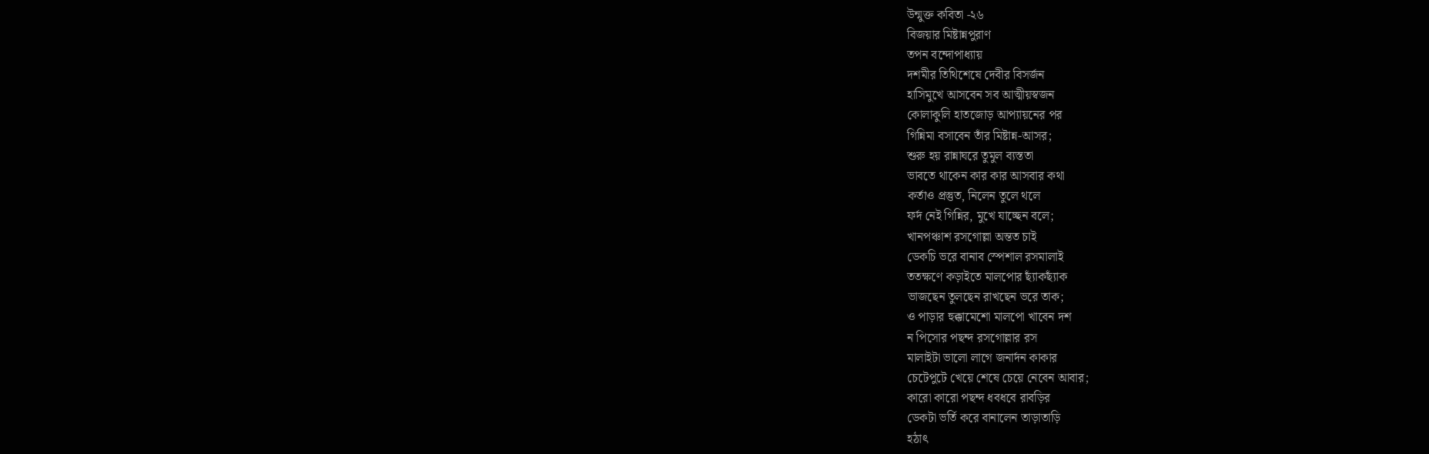উন্মুক্ত কবিতা -২৬
বিজয়ার মিষ্টান্নপুরাণ
তপন বন্দোপাধ্যায়
দশমীর তিথিশেষে দেবীর বিসর্জন
হাসিমুখে আসবেন সব আত্মীয়স্বজন
কোলাকুলি হাতজোড় আপ্যায়নের পর
গিন্নিমা বসাবেন তাঁর মিষ্টান্ন-আসর;
শুরু হয় রান্নাঘরে তুমুল ব্যস্ততা
ভাবতে থাকেন কার কার আসবার কথা
কর্তাও প্রস্তুত, নিলেন তুলে থলে
ফর্দ নেই গিন্নির, মুখে যাচ্ছেন বলে;
খানপঞ্চাশ রসগোল্লা অন্তত চাই
ডেকচি ভরে বানাব স্পেশাল রসমালাই
ততক্ষণে কড়াইতে মালপোর ছ্যাঁকছ্যাঁক
ভাজছেন তুলছেন রাখছেন ভরে তাক;
ও পাড়ার হুক্কামেশো মালপো খাবেন দশ
ন পিসোর পছন্দ রসগোল্লার রস
মালাইটা ভালো লাগে জনার্দন কাকার
চেটেপুটে খেয়ে শেষে চেয়ে নেবেন আবার;
কারো কারো পছন্দ ধবধবে রাবড়ির
ডেকটা ভর্তি করে বানালেন তাড়াতাড়ি
হঠাৎ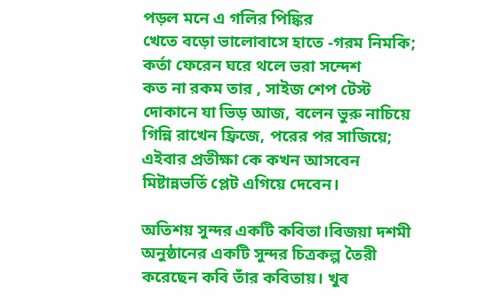পড়ল মনে এ গলির পিঙ্কির
খেতে বড়ো ভালোবাসে হাতে -গরম নিমকি;
কর্তা ফেরেন ঘরে থলে ভরা সন্দেশ
কত না রকম তার , সাইজ শেপ টেস্ট
দোকানে যা ভিড় আজ, বলেন ভুরু নাচিয়ে
গিন্নি রাখেন ফ্রিজে, পরের পর সাজিয়ে;
এইবার প্রতীক্ষা কে কখন আসবেন
মিষ্টান্নভর্তি প্লেট এগিয়ে দেবেন।

অতিশয় সুন্দর একটি কবিতা।বিজয়া দশমী অনুষ্ঠানের একটি সুন্দর চিত্রকল্প তৈরী করেছেন কবি তাঁর কবিতায়। খুব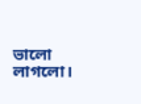ভালো লাগলো।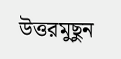উত্তরমুছুন